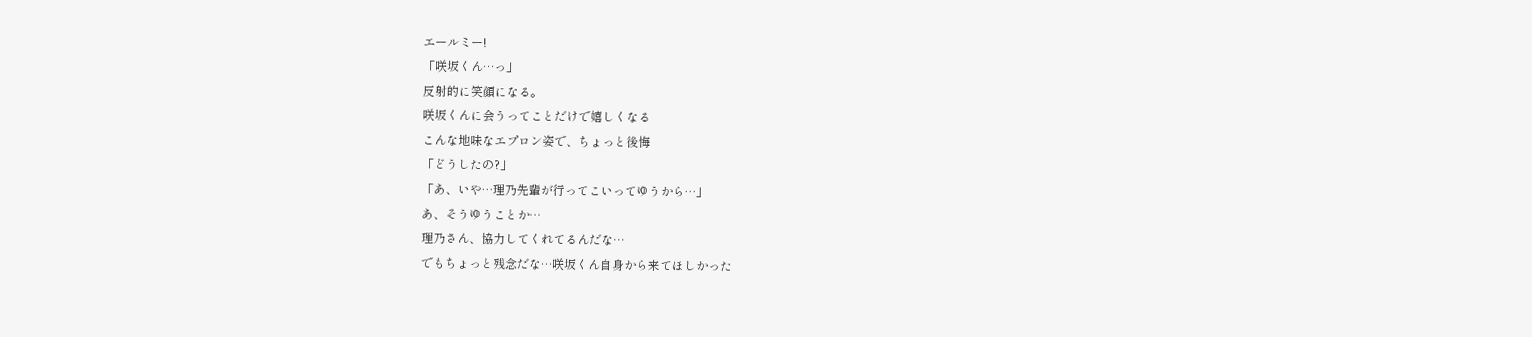エールミー!
「咲坂くん…っ」
反射的に笑顔になる。
咲坂くんに会うってことだけで嬉しくなる
こんな地味なエプロン姿で、ちょっと後悔
「どうしたの?」
「あ、いや…理乃先輩が行ってこいってゆうから…」
あ、そうゆうことか…
理乃さん、協力してくれてるんだな…
でもちょっと残念だな…咲坂くん自身から来てほしかった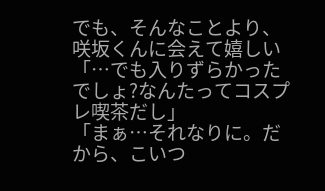でも、そんなことより、咲坂くんに会えて嬉しい
「…でも入りずらかったでしょ?なんたってコスプレ喫茶だし」
「まぁ…それなりに。だから、こいつ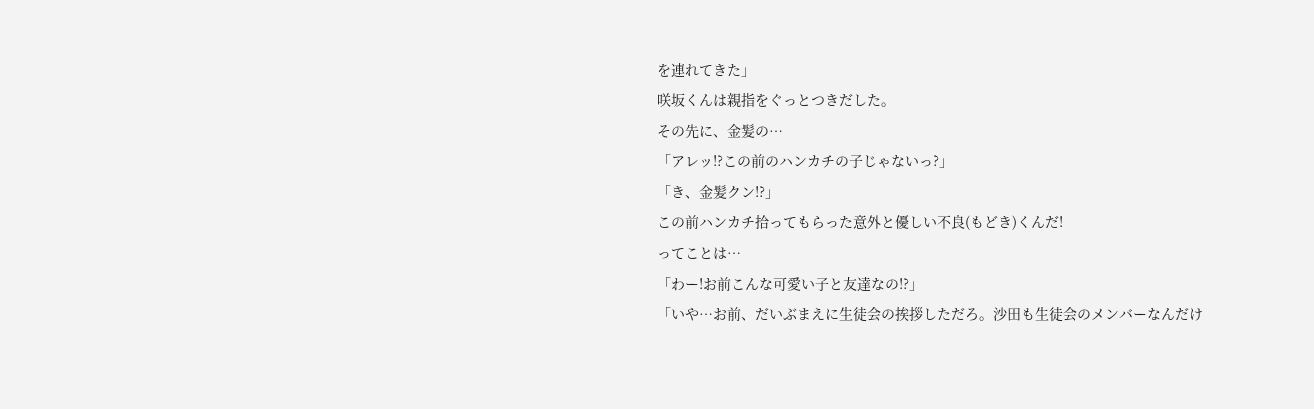を連れてきた」
咲坂くんは親指をぐっとつきだした。
その先に、金髪の…
「アレッ!?この前のハンカチの子じゃないっ?」
「き、金髪クン!?」
この前ハンカチ拾ってもらった意外と優しい不良(もどき)くんだ!
ってことは…
「わー!お前こんな可愛い子と友達なの!?」
「いや…お前、だいぶまえに生徒会の挨拶しただろ。沙田も生徒会のメンバーなんだけ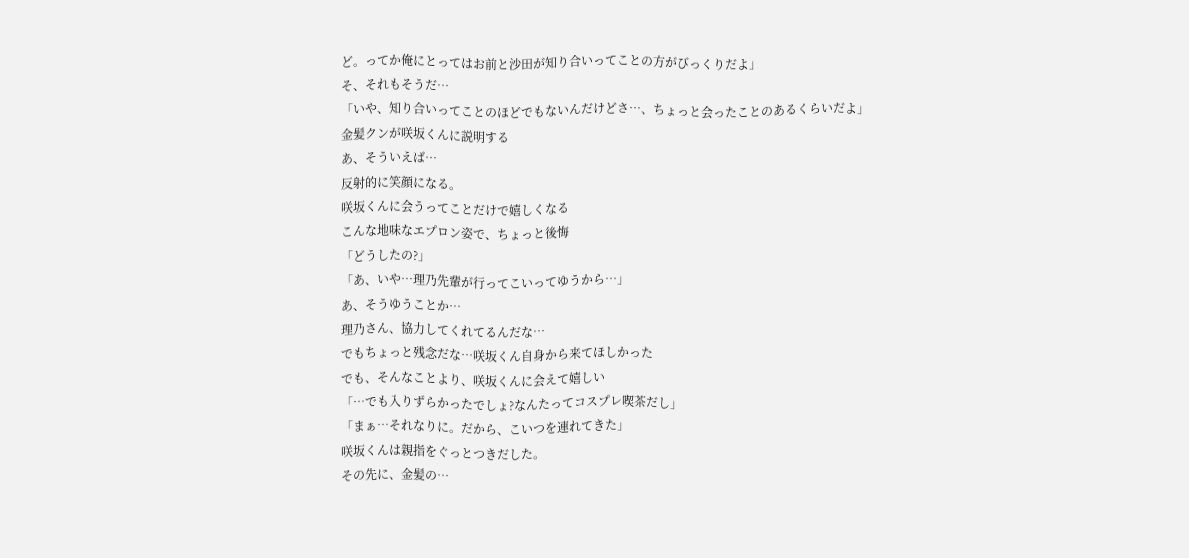ど。ってか俺にとってはお前と沙田が知り合いってことの方がびっくりだよ」
そ、それもそうだ…
「いや、知り合いってことのほどでもないんだけどさ…、ちょっと会ったことのあるくらいだよ」
金髪クンが咲坂くんに説明する
あ、そういえば…
反射的に笑顔になる。
咲坂くんに会うってことだけで嬉しくなる
こんな地味なエプロン姿で、ちょっと後悔
「どうしたの?」
「あ、いや…理乃先輩が行ってこいってゆうから…」
あ、そうゆうことか…
理乃さん、協力してくれてるんだな…
でもちょっと残念だな…咲坂くん自身から来てほしかった
でも、そんなことより、咲坂くんに会えて嬉しい
「…でも入りずらかったでしょ?なんたってコスプレ喫茶だし」
「まぁ…それなりに。だから、こいつを連れてきた」
咲坂くんは親指をぐっとつきだした。
その先に、金髪の…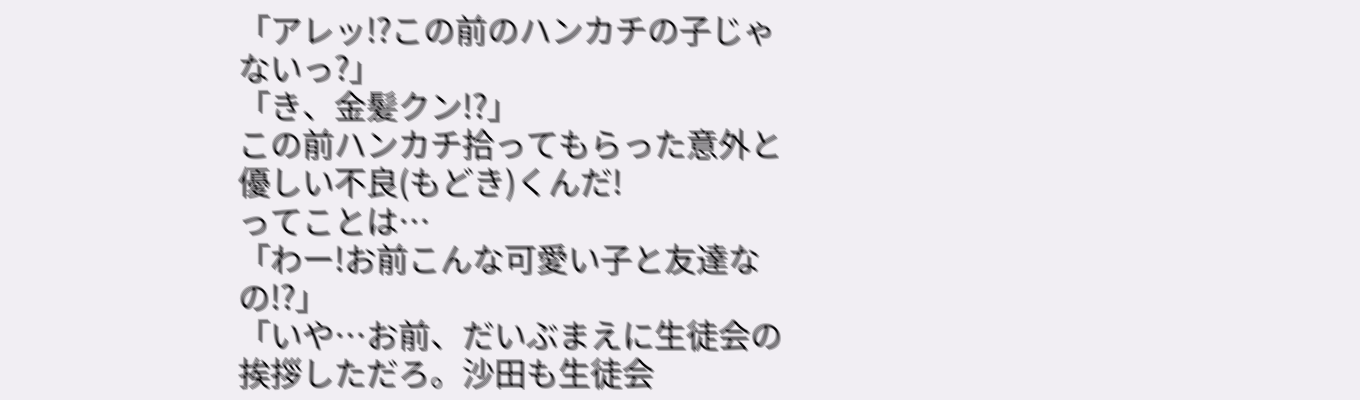「アレッ!?この前のハンカチの子じゃないっ?」
「き、金髪クン!?」
この前ハンカチ拾ってもらった意外と優しい不良(もどき)くんだ!
ってことは…
「わー!お前こんな可愛い子と友達なの!?」
「いや…お前、だいぶまえに生徒会の挨拶しただろ。沙田も生徒会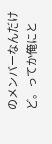のメンバーなんだけど。ってか俺にと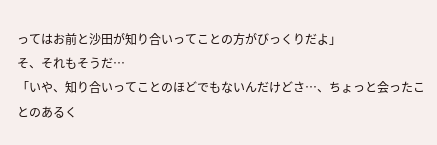ってはお前と沙田が知り合いってことの方がびっくりだよ」
そ、それもそうだ…
「いや、知り合いってことのほどでもないんだけどさ…、ちょっと会ったことのあるく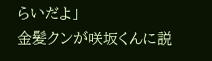らいだよ」
金髪クンが咲坂くんに説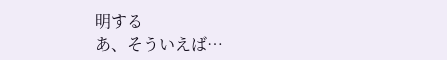明する
あ、そういえば…